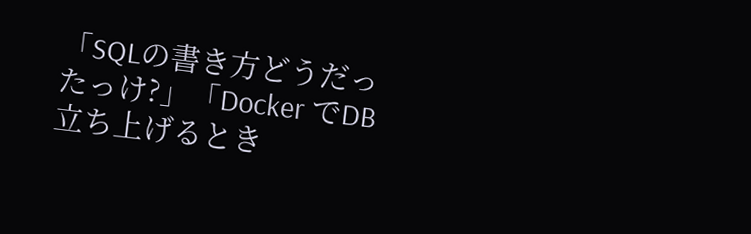「SQLの書き方どうだったっけ?」「Docker でDB立ち上げるとき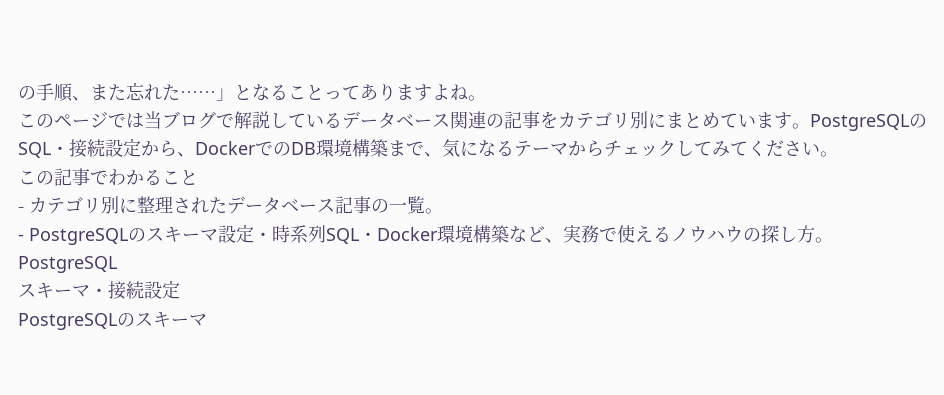の手順、また忘れた……」となることってありますよね。
このページでは当ブログで解説しているデータベース関連の記事をカテゴリ別にまとめています。PostgreSQLのSQL・接続設定から、DockerでのDB環境構築まで、気になるテーマからチェックしてみてください。
この記事でわかること
- カテゴリ別に整理されたデータベース記事の一覧。
- PostgreSQLのスキーマ設定・時系列SQL・Docker環境構築など、実務で使えるノウハウの探し方。
PostgreSQL
スキーマ・接続設定
PostgreSQLのスキーマ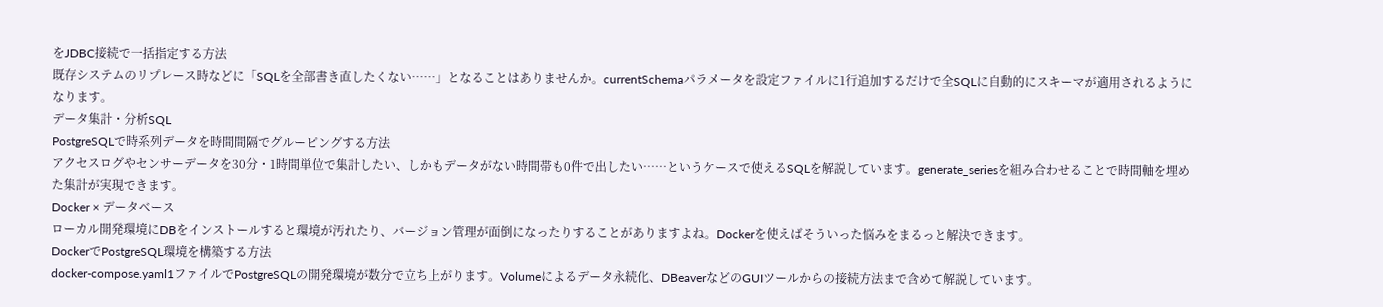をJDBC接続で一括指定する方法
既存システムのリプレース時などに「SQLを全部書き直したくない……」となることはありませんか。currentSchemaパラメータを設定ファイルに1行追加するだけで全SQLに自動的にスキーマが適用されるようになります。
データ集計・分析SQL
PostgreSQLで時系列データを時間間隔でグルーピングする方法
アクセスログやセンサーデータを30分・1時間単位で集計したい、しかもデータがない時間帯も0件で出したい……というケースで使えるSQLを解説しています。generate_seriesを組み合わせることで時間軸を埋めた集計が実現できます。
Docker × データベース
ローカル開発環境にDBをインストールすると環境が汚れたり、バージョン管理が面倒になったりすることがありますよね。Dockerを使えばそういった悩みをまるっと解決できます。
DockerでPostgreSQL環境を構築する方法
docker-compose.yaml1ファイルでPostgreSQLの開発環境が数分で立ち上がります。Volumeによるデータ永続化、DBeaverなどのGUIツールからの接続方法まで含めて解説しています。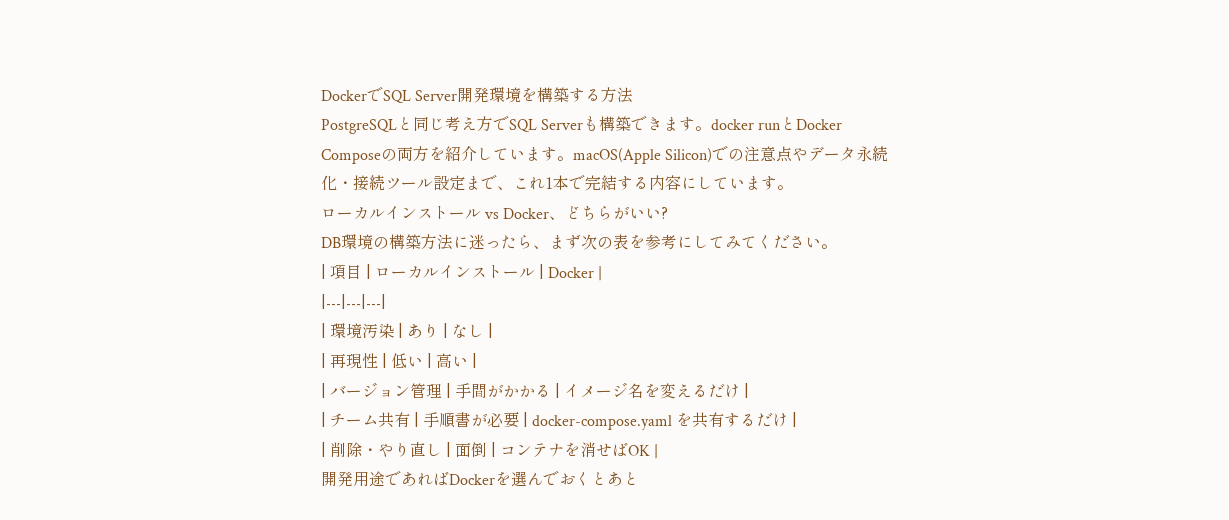DockerでSQL Server開発環境を構築する方法
PostgreSQLと同じ考え方でSQL Serverも構築できます。docker runとDocker Composeの両方を紹介しています。macOS(Apple Silicon)での注意点やデータ永続化・接続ツール設定まで、これ1本で完結する内容にしています。
ローカルインストール vs Docker、どちらがいい?
DB環境の構築方法に迷ったら、まず次の表を参考にしてみてください。
| 項目 | ローカルインストール | Docker |
|---|---|---|
| 環境汚染 | あり | なし |
| 再現性 | 低い | 高い |
| バージョン管理 | 手間がかかる | イメージ名を変えるだけ |
| チーム共有 | 手順書が必要 | docker-compose.yaml を共有するだけ |
| 削除・やり直し | 面倒 | コンテナを消せばOK |
開発用途であればDockerを選んでおくとあと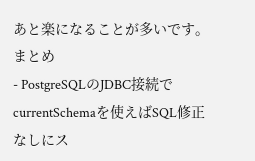あと楽になることが多いです。
まとめ
- PostgreSQLのJDBC接続で
currentSchemaを使えばSQL修正なしにス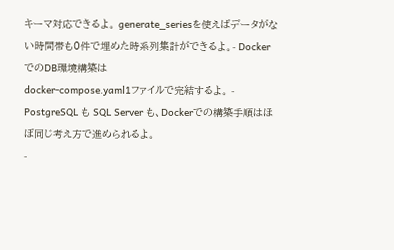キーマ対応できるよ。 generate_seriesを使えばデータがない時間帯も0件で埋めた時系列集計ができるよ。- DockerでのDB環境構築は
docker-compose.yaml1ファイルで完結するよ。 - PostgreSQL も SQL Server も、Dockerでの構築手順はほぼ同じ考え方で進められるよ。
-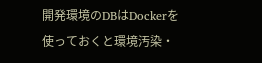開発環境のDBはDockerを使っておくと環境汚染・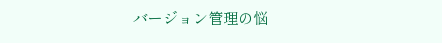バージョン管理の悩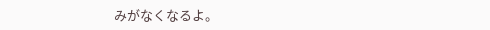みがなくなるよ。